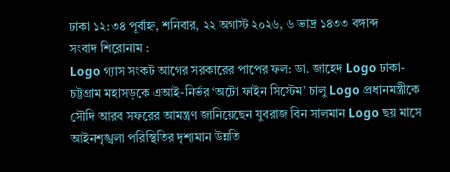ঢাকা ১২:৩৪ পূর্বাহ্ন, শনিবার, ২২ অগাস্ট ২০২৬, ৬ ভাদ্র ১৪৩৩ বঙ্গাব্দ
সংবাদ শিরোনাম :
Logo গ্যাস সংকট আগের সরকারের পাপের ফল: ডা. জাহেদ Logo ঢাকা-চট্টগ্রাম মহাসড়কে এআই-নির্ভর ‘অটো ফাইন সিস্টেম’ চালু Logo প্রধানমন্ত্রীকে সৌদি আরব সফরের আমন্ত্রণ জানিয়েছেন যুবরাজ বিন সালমান Logo ছয় মাসে আইনশৃঙ্খলা পরিস্থিতির দৃশ্যমান উন্নতি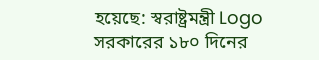হয়েছে: স্বরাষ্ট্রমন্ত্রী Logo সরকারের ১৮০ দিনের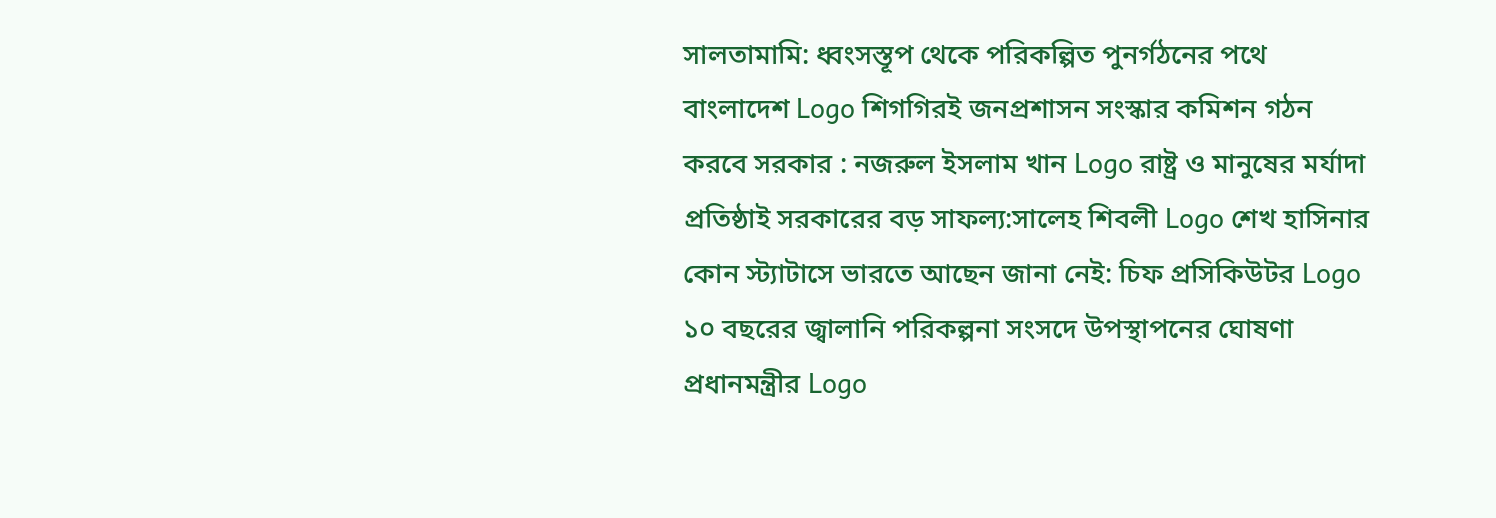সালতামামি: ধ্বংসস্তূপ থেকে পরিকল্পিত পুনর্গঠনের পথে বাংলাদেশ Logo শিগগিরই জনপ্রশাসন সংস্কার কমিশন গঠন করবে সরকার : নজরুল ইসলাম খান Logo রাষ্ট্র ও মানুষের মর্যাদা প্রতিষ্ঠাই সরকারের বড় সাফল্য:সালেহ শিবলী Logo শেখ হাসিনার কোন স্ট্যাটাসে ভারতে আছেন জানা নেই: চিফ প্রসিকিউটর Logo ১০ বছরের জ্বালানি পরিকল্পনা সংসদে উপস্থাপনের ঘোষণা প্রধানমন্ত্রীর Logo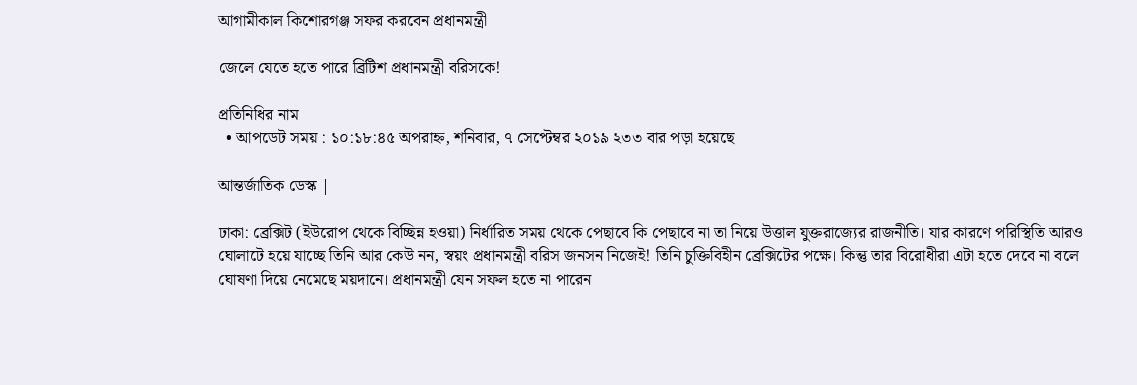আগামীকাল কিশোরগঞ্জ সফর করবেন প্রধানমন্ত্রী

জেলে যেতে হতে পারে ব্রিটিশ প্রধানমন্ত্রী বরিসকে!

প্রতিনিধির নাম
  • আপডেট সময় : ১০:১৮:৪৫ অপরাহ্ন, শনিবার, ৭ সেপ্টেম্বর ২০১৯ ২৩৩ বার পড়া হয়েছে

আন্তর্জাতিক ডেস্ক |

ঢাকা: ব্রেক্সিট (ইউরোপ থেকে বিচ্ছিন্ন হওয়া) নির্ধারিত সময় থেকে পেছাবে কি পেছাবে না তা নিয়ে উত্তাল যুক্তরাজ্যের রাজনীতি। যার কারণে পরিস্থিতি আরও ঘোলাটে হয়ে যাচ্ছে তিনি আর কেউ নন, স্বয়ং প্রধানমন্ত্রী বরিস জনসন নিজেই! তিনি চুক্তিবিহীন ব্রেক্সিটের পক্ষে। কিন্তু তার বিরোধীরা এটা হতে দেবে না বলে ঘোষণা দিয়ে নেমেছে ময়দানে। প্রধানমন্ত্রী যেন সফল হতে না পারেন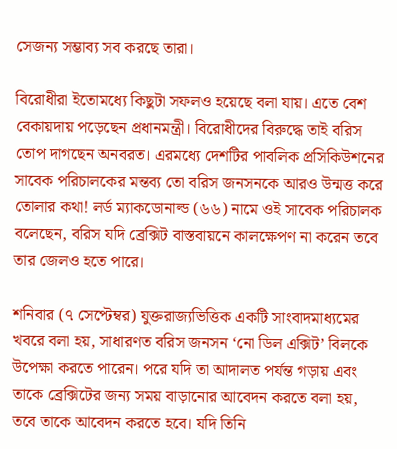সেজন্য সম্ভাব্য সব করছে তারা।

বিরোধীরা ইতোমধ্যে কিছুটা সফলও হয়েছে বলা যায়। এতে বেশ বেকায়দায় পড়েছেন প্রধানমন্ত্রী। বিরোধীদের বিরুদ্ধে তাই বরিস তোপ দাগছেন অনবরত। এরমধ্যে দেশটির পাবলিক প্রসিকিউশনের সাবেক পরিচালকের মন্তব্য তো বরিস জনসনকে আরও উন্মত্ত করে তোলার কথা! লর্ড ম্যাকডোনাল্ড (৬৬) নামে ওই সাবেক পরিচালক বলেছেন, বরিস যদি ব্রেক্সিট বাস্তবায়নে কালক্ষেপণ না করেন তবে তার জেলও হতে পারে।

শনিবার (৭ সেপ্টেম্বর) যুক্তরাজ্যভিত্তিক একটি সাংবাদমাধ্যমের খবরে বলা হয়, সাধারণত বরিস জনসন ‘নো ডিল এক্সিট’ বিলকে উপেক্ষা করতে পারেন। পরে যদি তা আদালত পর্যন্ত গড়ায় এবং তাকে ব্রেক্সিটের জন্য সময় বাড়ানোর আবেদন করতে বলা হয়, তবে তাকে আবেদন করতে হবে। যদি তিনি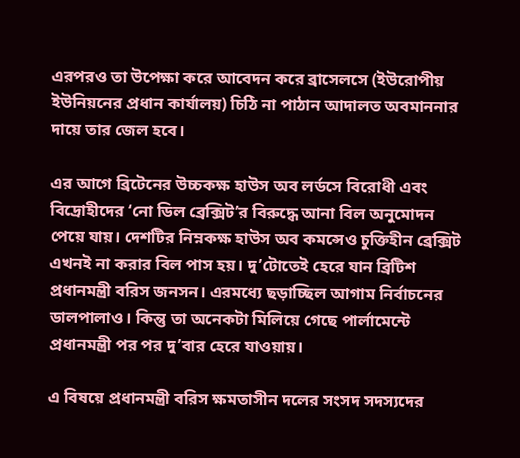এরপরও তা উপেক্ষা করে আবেদন করে ব্রাসেলসে (ইউরোপীয় ইউনিয়নের প্রধান কার্যালয়) চিঠি না পাঠান আদালত অবমাননার দায়ে তার জেল হবে।

এর আগে ব্রিটেনের উচ্চকক্ষ হাউস অব লর্ডসে বিরোধী এবং বিদ্রোহীদের ‘নো ডিল ব্রেক্সিট’র বিরুদ্ধে আনা বিল অনুমোদন পেয়ে যায়। দেশটির নিম্নকক্ষ হাউস অব কমন্সেও চুক্তিহীন ব্রেক্সিট এখনই না করার বিল পাস হয়। দু’টোতেই হেরে যান ব্রিটিশ প্রধানমন্ত্রী বরিস জনসন। এরমধ্যে ছড়াচ্ছিল আগাম নির্বাচনের ডালপালাও। কিন্তু তা অনেকটা মিলিয়ে গেছে পার্লামেন্টে প্রধানমন্ত্রী পর পর দু’বার হেরে যাওয়ায়।

এ বিষয়ে প্রধানমন্ত্রী বরিস ক্ষমতাসীন দলের সংসদ সদস্যদের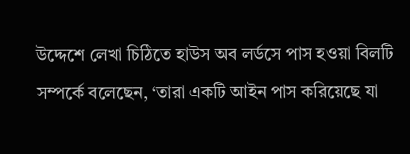উদ্দেশে লেখা চিঠিতে হাউস অব লর্ডসে পাস হওয়া বিলটি সম্পর্কে বলেছেন, ‘তারা একটি আইন পাস করিয়েছে যা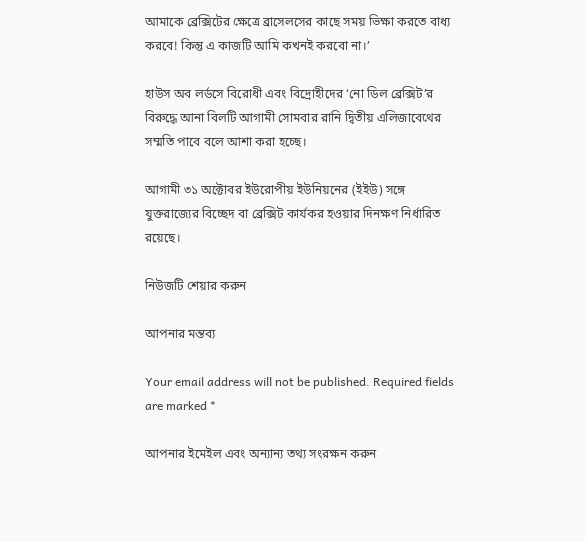আমাকে ব্রেক্সিটের ক্ষেত্রে ব্রাসেলসের কাছে সময় ভিক্ষা করতে বাধ্য করবে! কিন্তু এ কাজটি আমি কখনই করবো না।’

হাউস অব লর্ডসে বিরোধী এবং বিদ্রোহীদের ‘নো ডিল ব্রেক্সিট’র বিরুদ্ধে আনা বিলটি আগামী সোমবার রানি দ্বিতীয় এলিজাবেথের সম্মতি পাবে বলে আশা করা হচ্ছে।

আগামী ৩১ অক্টোবর ইউরোপীয় ইউনিয়নের (ইইউ) সঙ্গে যুক্তরাজ্যের বিচ্ছেদ বা ব্রেক্সিট কার্যকর হওয়ার দিনক্ষণ নির্ধারিত রয়েছে।

নিউজটি শেয়ার করুন

আপনার মন্তব্য

Your email address will not be published. Required fields are marked *

আপনার ইমেইল এবং অন্যান্য তথ্য সংরক্ষন করুন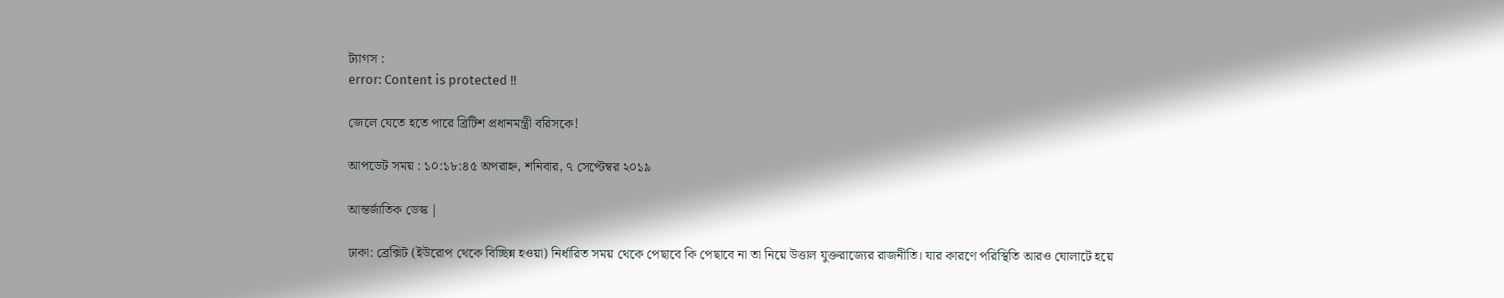ট্যাগস :
error: Content is protected !!

জেলে যেতে হতে পারে ব্রিটিশ প্রধানমন্ত্রী বরিসকে!

আপডেট সময় : ১০:১৮:৪৫ অপরাহ্ন, শনিবার, ৭ সেপ্টেম্বর ২০১৯

আন্তর্জাতিক ডেস্ক |

ঢাকা: ব্রেক্সিট (ইউরোপ থেকে বিচ্ছিন্ন হওয়া) নির্ধারিত সময় থেকে পেছাবে কি পেছাবে না তা নিয়ে উত্তাল যুক্তরাজ্যের রাজনীতি। যার কারণে পরিস্থিতি আরও ঘোলাটে হয়ে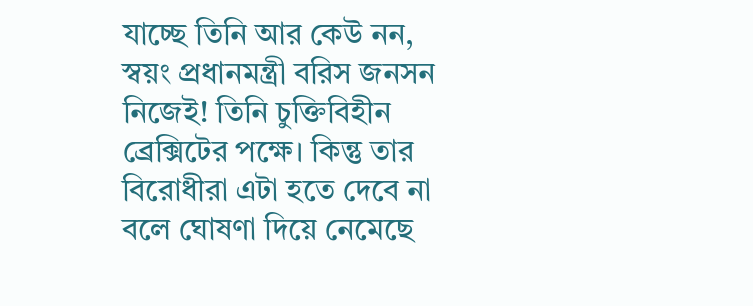যাচ্ছে তিনি আর কেউ নন, স্বয়ং প্রধানমন্ত্রী বরিস জনসন নিজেই! তিনি চুক্তিবিহীন ব্রেক্সিটের পক্ষে। কিন্তু তার বিরোধীরা এটা হতে দেবে না বলে ঘোষণা দিয়ে নেমেছে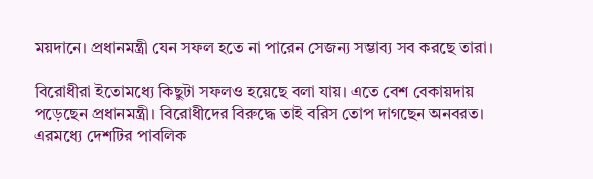ময়দানে। প্রধানমন্ত্রী যেন সফল হতে না পারেন সেজন্য সম্ভাব্য সব করছে তারা।

বিরোধীরা ইতোমধ্যে কিছুটা সফলও হয়েছে বলা যায়। এতে বেশ বেকায়দায় পড়েছেন প্রধানমন্ত্রী। বিরোধীদের বিরুদ্ধে তাই বরিস তোপ দাগছেন অনবরত। এরমধ্যে দেশটির পাবলিক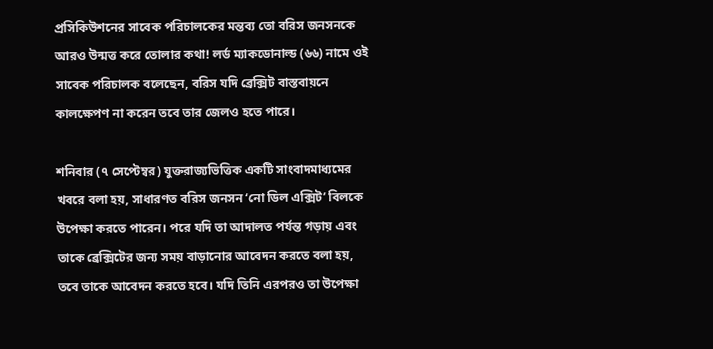প্রসিকিউশনের সাবেক পরিচালকের মন্তব্য তো বরিস জনসনকে আরও উন্মত্ত করে তোলার কথা! লর্ড ম্যাকডোনাল্ড (৬৬) নামে ওই সাবেক পরিচালক বলেছেন, বরিস যদি ব্রেক্সিট বাস্তবায়নে কালক্ষেপণ না করেন তবে তার জেলও হতে পারে।

শনিবার (৭ সেপ্টেম্বর) যুক্তরাজ্যভিত্তিক একটি সাংবাদমাধ্যমের খবরে বলা হয়, সাধারণত বরিস জনসন ‘নো ডিল এক্সিট’ বিলকে উপেক্ষা করতে পারেন। পরে যদি তা আদালত পর্যন্ত গড়ায় এবং তাকে ব্রেক্সিটের জন্য সময় বাড়ানোর আবেদন করতে বলা হয়, তবে তাকে আবেদন করতে হবে। যদি তিনি এরপরও তা উপেক্ষা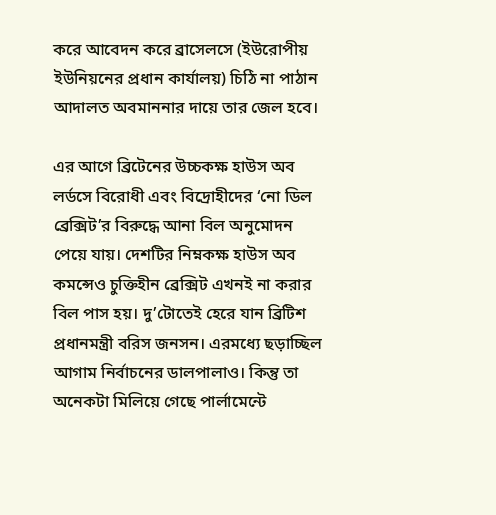করে আবেদন করে ব্রাসেলসে (ইউরোপীয় ইউনিয়নের প্রধান কার্যালয়) চিঠি না পাঠান আদালত অবমাননার দায়ে তার জেল হবে।

এর আগে ব্রিটেনের উচ্চকক্ষ হাউস অব লর্ডসে বিরোধী এবং বিদ্রোহীদের ‘নো ডিল ব্রেক্সিট’র বিরুদ্ধে আনা বিল অনুমোদন পেয়ে যায়। দেশটির নিম্নকক্ষ হাউস অব কমন্সেও চুক্তিহীন ব্রেক্সিট এখনই না করার বিল পাস হয়। দু’টোতেই হেরে যান ব্রিটিশ প্রধানমন্ত্রী বরিস জনসন। এরমধ্যে ছড়াচ্ছিল আগাম নির্বাচনের ডালপালাও। কিন্তু তা অনেকটা মিলিয়ে গেছে পার্লামেন্টে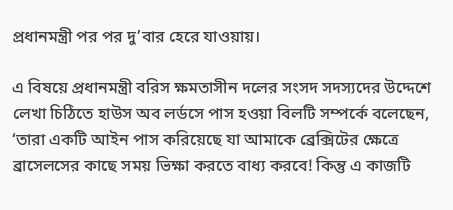প্রধানমন্ত্রী পর পর দু’বার হেরে যাওয়ায়।

এ বিষয়ে প্রধানমন্ত্রী বরিস ক্ষমতাসীন দলের সংসদ সদস্যদের উদ্দেশে লেখা চিঠিতে হাউস অব লর্ডসে পাস হওয়া বিলটি সম্পর্কে বলেছেন, ‘তারা একটি আইন পাস করিয়েছে যা আমাকে ব্রেক্সিটের ক্ষেত্রে ব্রাসেলসের কাছে সময় ভিক্ষা করতে বাধ্য করবে! কিন্তু এ কাজটি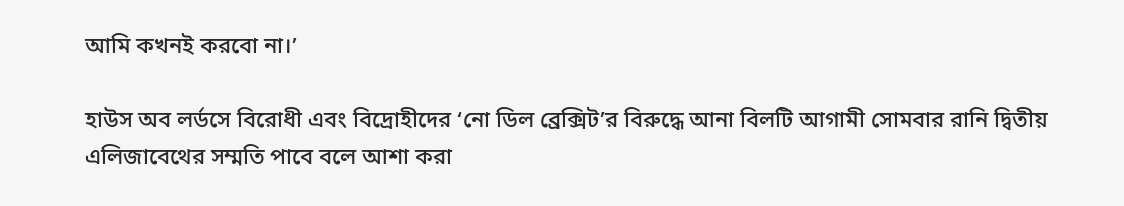আমি কখনই করবো না।’

হাউস অব লর্ডসে বিরোধী এবং বিদ্রোহীদের ‘নো ডিল ব্রেক্সিট’র বিরুদ্ধে আনা বিলটি আগামী সোমবার রানি দ্বিতীয় এলিজাবেথের সম্মতি পাবে বলে আশা করা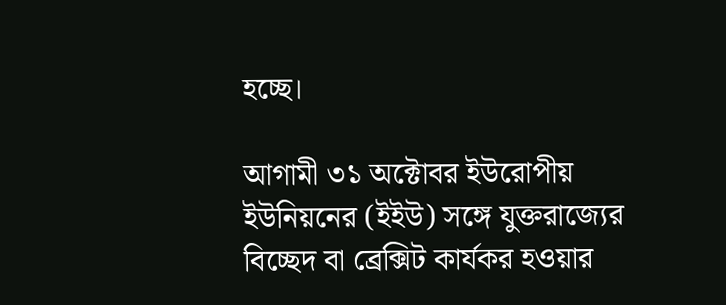হচ্ছে।

আগামী ৩১ অক্টোবর ইউরোপীয় ইউনিয়নের (ইইউ) সঙ্গে যুক্তরাজ্যের বিচ্ছেদ বা ব্রেক্সিট কার্যকর হওয়ার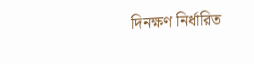দিনক্ষণ নির্ধারিত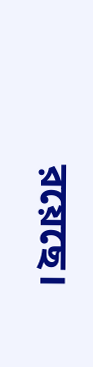রয়েছে।